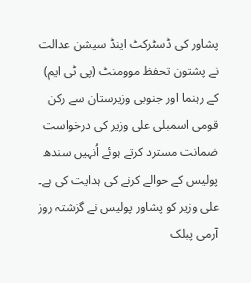پشاور کی ڈسٹرکٹ اینڈ سیشن عدالت نے پشتون تحفظ موومنٹ (پی ٹی ایم) کے رہنما اور جنوبی وزیرستان سے رکن قومی اسمبلی علی وزیر کی درخواست ضمانت مسترد کرتے ہوئے اُنہیں سندھ پولیس کے حوالے کرنے کی ہدایت کی ہے۔
علی وزیر کو پشاور پولیس نے گزشتہ روز آرمی پبلک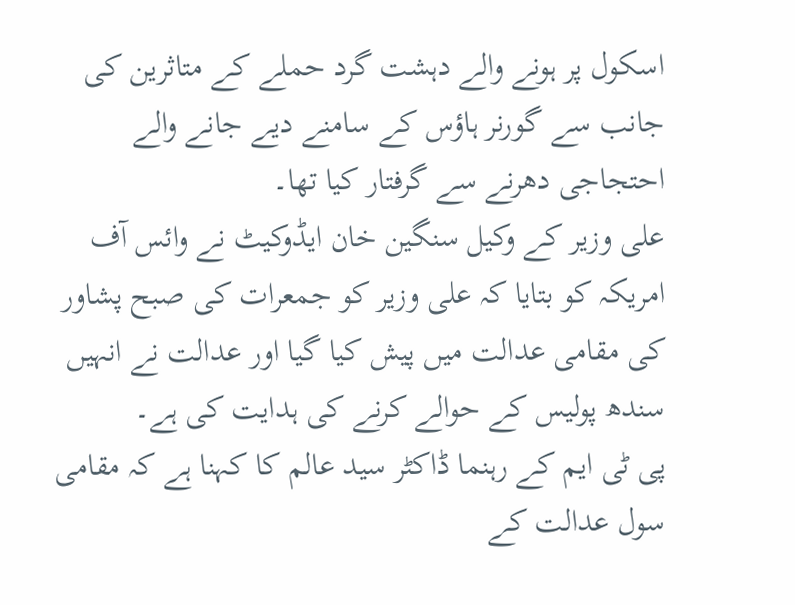اسکول پر ہونے والے دہشت گرد حملے کے متاثرین کی جانب سے گورنر ہاؤس کے سامنے دیے جانے والے احتجاجی دھرنے سے گرفتار کیا تھا۔
علی وزیر کے وکیل سنگین خان ایڈوکیٹ نے وائس آف امریکہ کو بتایا کہ علی وزیر کو جمعرات کی صبح پشاور کی مقامی عدالت میں پیش کیا گیا اور عدالت نے انہیں سندھ پولیس کے حوالے کرنے کی ہدایت کی ہے۔
پی ٹی ایم کے رہنما ڈاکٹر سید عالم کا کہنا ہے کہ مقامی سول عدالت کے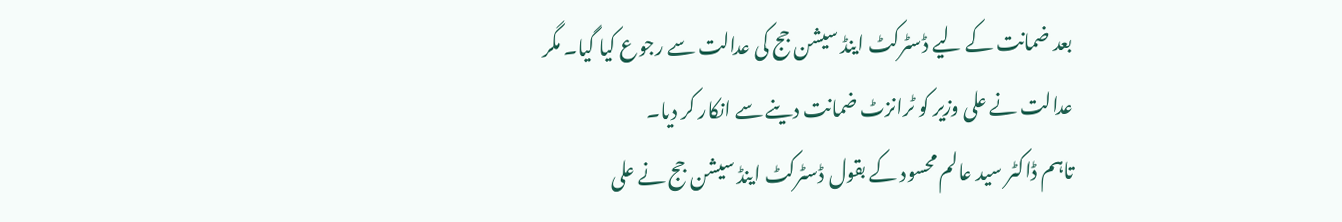بعد ضمانت کے لیے ڈسٹرکٹ اینڈ سیشن جج کی عدالت سے رجوع کیا گیا۔ مگر عدالت نے علی وزیر کو ٹرانزٹ ضمانت دینے سے انکار کر دیا۔
تاہم ڈاکٹر سید عالم محسود کے بقول ڈسٹرکٹ اینڈ سیشن جج نے علی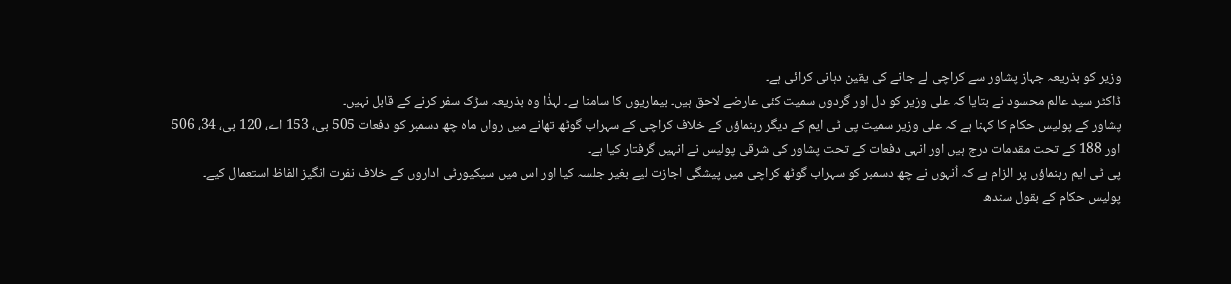وزیر کو بذریعہ جہاز پشاور سے کراچی لے جانے کی یقین دہانی کرائی ہے۔
ڈاکٹر سید عالم محسود نے بتایا کہ علی وزیر کو دل اور گردوں سمیت کئی عارضے لاحق ہیں۔ بیماریوں کا سامنا ہے۔ لہذٰا وہ بذریعہ سڑک سفر کرنے کے قابل نہیں۔
پشاور کے پولیس حکام کا کہنا ہے کہ علی وزیر سمیت پی ٹی ایم کے دیگر رہنماؤں کے خلاف کراچی کے سہراب گوٹھ تھانے میں رواں ماہ چھ دسمبر کو دفعات 505 بی، 153 اے، 120 بی، 34، 506 اور 188 کے تحت مقدمات درج ہیں اور انہی دفعات کے تحت پشاور کی شرقی پولیس نے انہیں گرفتار کیا ہے۔
پی ٹی ایم رہنماؤں پر الزام ہے کہ اُنہوں نے چھ دسمبر کو سہراب گوٹھ کراچی میں پیشگی اجازت لیے بغیر جلسہ کیا اور اس میں سیکیورٹی اداروں کے خلاف نفرت انگیز الفاظ استعمال کیے۔
پولیس حکام کے بقول سندھ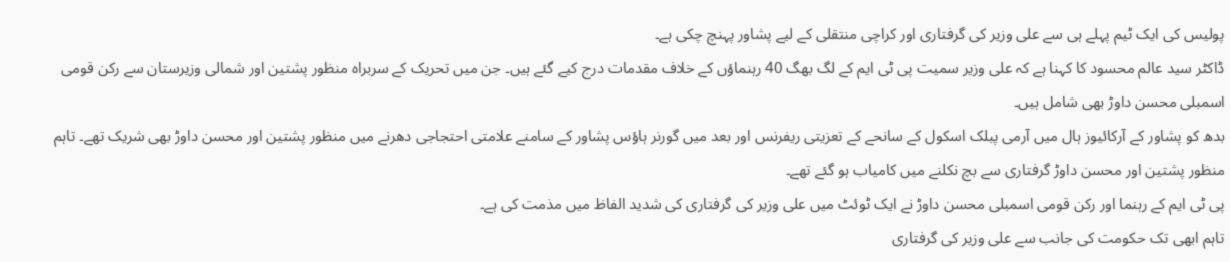پولیس کی ایک ٹیم پہلے ہی سے علی وزیر کی گرفتاری اور کراچی منتقلی کے لیے پشاور پہنچ چکی ہے۔
ڈاکٹر سید عالم محسود کا کہنا ہے کہ علی وزیر سمیت پی ٹی ایم کے لگ بھگ 40 رہنماؤں کے خلاف مقدمات درج کیے گئے ہیں۔ جن میں تحریک کے سربراہ منظور پشتین اور شمالی وزیرستان سے رکن قومی اسمبلی محسن داوڑ بھی شامل ہیں۔
بدھ کو پشاور کے آرکائیوز ہال میں آرمی پبلک اسکول کے سانحے کے تعزیتی ریفرنس اور بعد میں گورنر ہاؤس پشاور کے سامنے علامتی احتجاجی دھرنے میں منظور پشتین اور محسن داوڑ بھی شریک تھے۔ تاہم منظور پشتین اور محسن داوڑ گرفتاری سے بچ نکلنے میں کامیاب ہو گئے تھے۔
پی ٹی ایم کے رہنما اور رکن قومی اسمبلی محسن داوڑ نے ایک ٹوئٹ میں علی وزیر کی گرفتاری کی شدید الفاظ میں مذمت کی ہے۔
تاہم ابھی تک حکومت کی جانب سے علی وزیر کی گرفتاری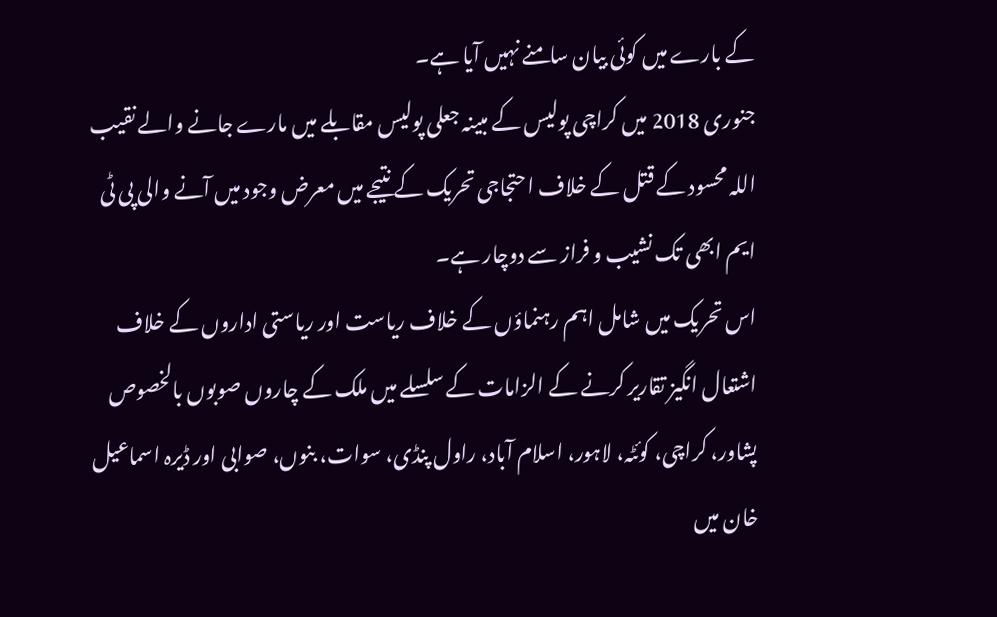کے بارے میں کوئی بیان سامنے نہیں آیا ہے۔
جنوری 2018 میں کراچی پولیس کے مبینہ جعلی پولیس مقابلے میں مارے جانے والے نقیب اللہ محسود کے قتل کے خلاف احتجاجی تحریک کے نتیجے میں معرض وجود میں آنے والی پی ٹی ایم ابھی تک نشیب و فراز سے دوچار ہے۔
اس تحریک میں شامل اہم رہنماؤں کے خلاف ریاست اور ریاستی اداروں کے خلاف اشتعال انگیز تقاریر کرنے کے الزامات کے سلسلے میں ملک کے چاروں صوبوں بالخصوص پشاور، کراچی، کوئٹہ، لاہور، اسلام آباد، راول پنڈی، سوات، بنوں، صوابی اور ڈیرہ اسماعیل خان میں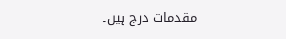مقدمات درج ہیں۔